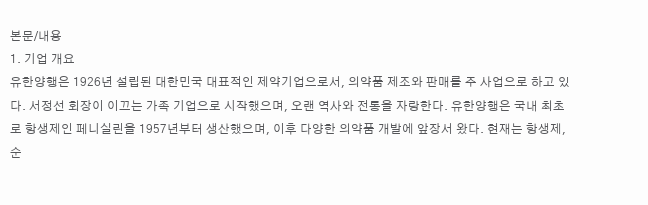본문/내용
1. 기업 개요
유한양행은 1926년 설립된 대한민국 대표적인 제약기업으로서, 의약품 제조와 판매를 주 사업으로 하고 있다. 서정선 회장이 이끄는 가족 기업으로 시작했으며, 오랜 역사와 전통을 자랑한다. 유한양행은 국내 최초로 항생제인 페니실린을 1957년부터 생산했으며, 이후 다양한 의약품 개발에 앞장서 왔다. 현재는 항생제, 순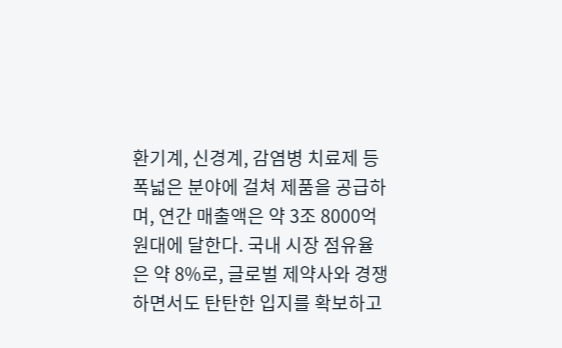환기계, 신경계, 감염병 치료제 등 폭넓은 분야에 걸쳐 제품을 공급하며, 연간 매출액은 약 3조 8000억 원대에 달한다. 국내 시장 점유율은 약 8%로, 글로벌 제약사와 경쟁하면서도 탄탄한 입지를 확보하고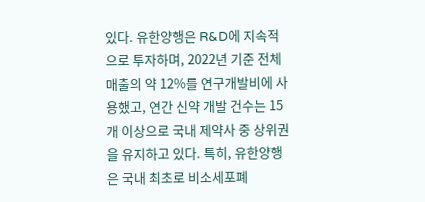있다. 유한양행은 R&D에 지속적으로 투자하며, 2022년 기준 전체 매출의 약 12%를 연구개발비에 사용했고, 연간 신약 개발 건수는 15개 이상으로 국내 제약사 중 상위권을 유지하고 있다. 특히, 유한양행은 국내 최초로 비소세포폐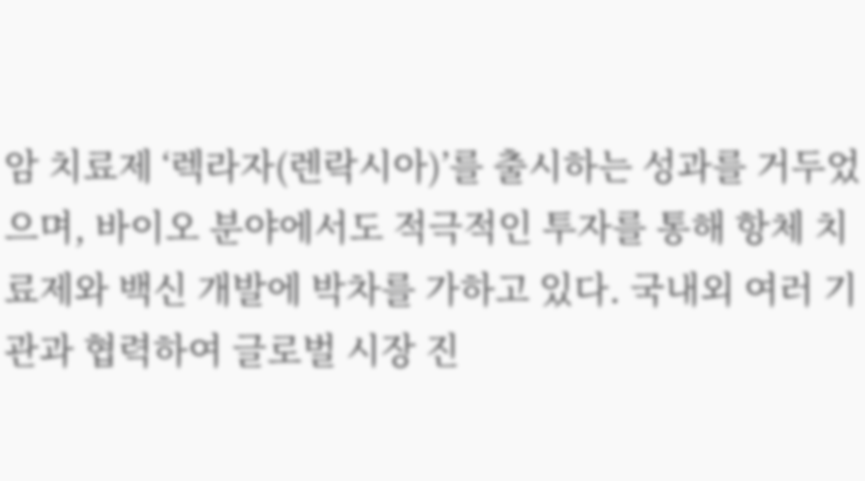암 치료제 ‘렉라자(렌락시아)’를 출시하는 성과를 거두었으며, 바이오 분야에서도 적극적인 투자를 통해 항체 치료제와 백신 개발에 박차를 가하고 있다. 국내외 여러 기관과 협력하여 글로벌 시장 진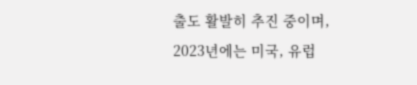출도 활발히 추진 중이며, 2023년에는 미국, 유럽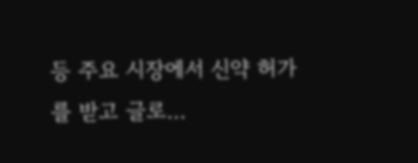등 주요 시장에서 신약 허가를 받고 글로…